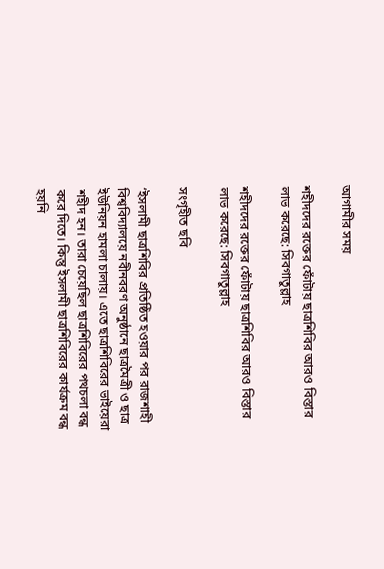আগামীর সময়

শহীদদের রক্তের ফোঁটায় ছাত্রশিবির আরও বিস্তার লাভ করেছে: সিবগাতুল্লাহ

শহীদদের রক্তের ফোঁটায় ছাত্রশিবির আরও বিস্তার লাভ করেছে: সিবগাতুল্লাহ

সংগৃহীত ছবি

‘ইসলামী ছাত্রশিবির প্রতিষ্ঠিত হওয়ার পর রাজশাহী বিশ্ববিদ্যালয়ে নবীনবরণ অনুষ্ঠানে ছাত্রমৈত্রী ও ছাত্র ইউনিয়ন হামলা চালায়। এতে ছাত্রশিবিরের ভাইয়েরা শহীদ হন। তারা চেয়েছিল ছাত্রশিবিরের পথচলা বন্ধ করে দিতে। কিন্তু ইসলামী ছাত্রশিবিরের কার্যক্রম বন্ধ হয়নি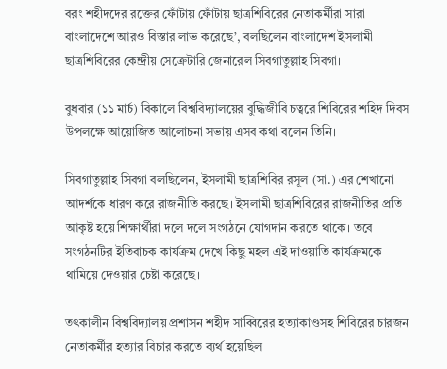বরং শহীদদের রক্তের ফোঁটায় ফোঁটায় ছাত্রশিবিরের নেতাকর্মীরা সারা বাংলাদেশে আরও বিস্তার লাভ করেছে’, বলছিলেন বাংলাদেশ ইসলামী ছাত্রশিবিরের কেন্দ্রীয় সেক্রেটারি জেনারেল সিবগাতুল্লাহ সিবগা।

বুধবার (১১ মার্চ) বিকালে বিশ্ববিদ্যালয়ের বুদ্ধিজীবি চত্বরে শিবিরের শহিদ দিবস উপলক্ষে আয়োজিত আলোচনা সভায় এসব কথা বলেন তিনি।

সিবগাতুল্লাহ সিবগা বলছিলেন, ইসলামী ছাত্রশিবির রসূল (সা.) এর শেখানো আদর্শকে ধারণ করে রাজনীতি করছে। ইসলামী ছাত্রশিবিরের রাজনীতির প্রতি আকৃষ্ট হয়ে শিক্ষার্থীরা দলে দলে সংগঠনে যোগদান করতে থাকে। তবে সংগঠনটির ইতিবাচক কার্যক্রম দেখে কিছু মহল এই দাওয়াতি কার্যক্রমকে থামিয়ে দেওয়ার চেষ্টা করেছে।

তৎকালীন বিশ্ববিদ্যালয় প্রশাসন শহীদ সাব্বিরের হত্যাকাণ্ডসহ শিবিরের চারজন নেতাকর্মীর হত্যার বিচার করতে ব্যর্থ হয়েছিল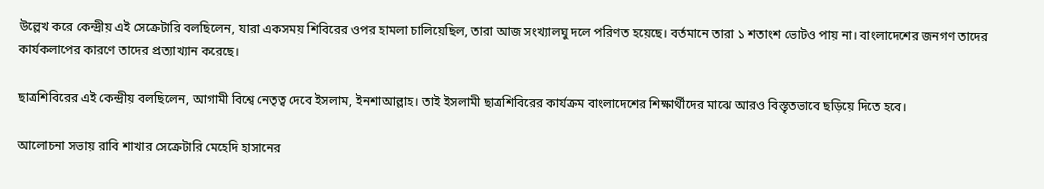উল্লেখ করে কেন্দ্রীয় এই সেক্রেটারি বলছিলেন, যারা একসময় শিবিরের ওপর হামলা চালিয়েছিল, তারা আজ সংখ্যালঘু দলে পরিণত হয়েছে। বর্তমানে তারা ১ শতাংশ ভোটও পায় না। বাংলাদেশের জনগণ তাদের কার্যকলাপের কারণে তাদের প্রত্যাখ্যান করেছে।

ছাত্রশিবিরের এই কেন্দ্রীয় বলছিলেন, আগামী বিশ্বে নেতৃত্ব দেবে ইসলাম, ইনশাআল্লাহ। তাই ইসলামী ছাত্রশিবিরের কার্যক্রম বাংলাদেশের শিক্ষার্থীদের মাঝে আরও বিস্তৃতভাবে ছড়িয়ে দিতে হবে।

আলোচনা সভায় রাবি শাখার সেক্রেটারি মেহেদি হাসানের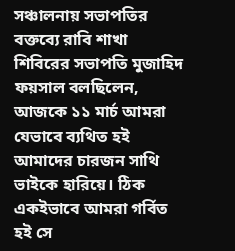সঞ্চালনায় সভাপতির বক্তব্যে রাবি শাখা শিবিরের সভাপতি মুজাহিদ ফয়সাল বলছিলেন, আজকে ১১ মার্চ আমরা যেভাবে ব্যথিত হই আমাদের চারজন সাথি ভাইকে হারিয়ে। ঠিক একইভাবে আমরা গর্বিত হই সে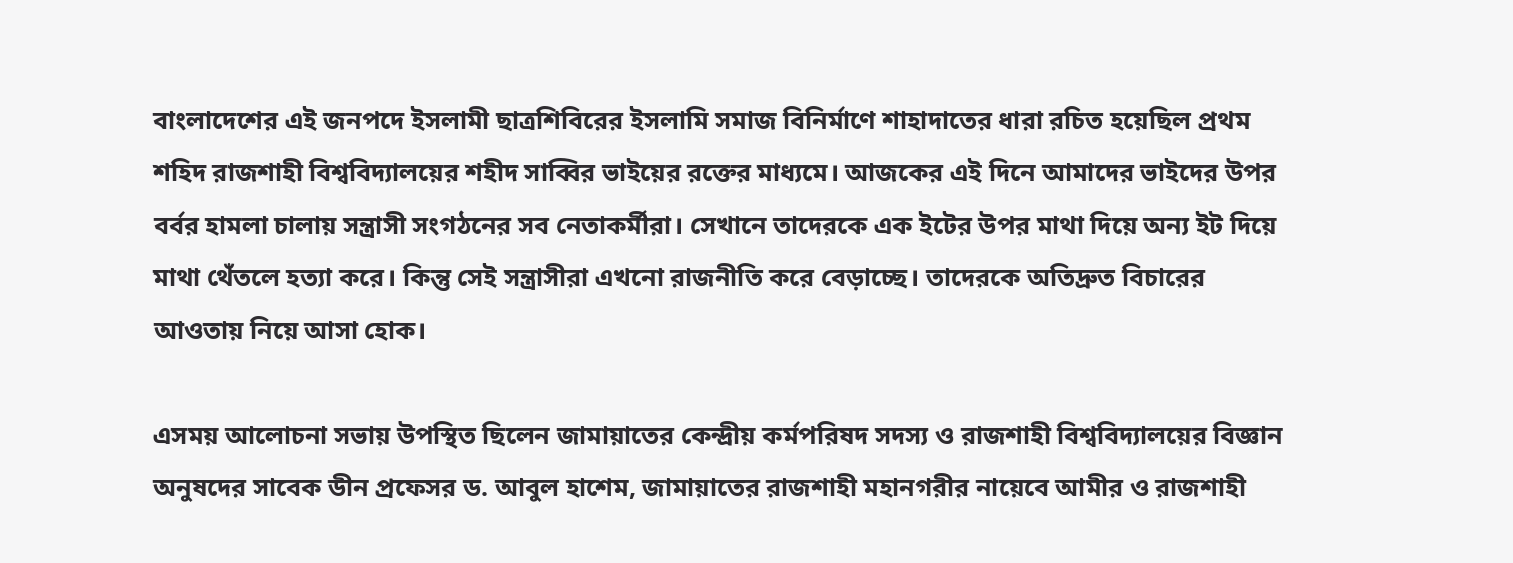বাংলাদেশের এই জনপদে ইসলামী ছাত্রশিবিরের ইসলামি সমাজ বিনির্মাণে শাহাদাতের ধারা রচিত হয়েছিল প্রথম শহিদ রাজশাহী বিশ্ববিদ্যালয়ের শহীদ সাব্বির ভাইয়ের রক্তের মাধ্যমে। আজকের এই দিনে আমাদের ভাইদের উপর বর্বর হামলা চালায় সন্ত্রাসী সংগঠনের সব নেতাকর্মীরা। সেখানে তাদেরকে এক ইটের উপর মাথা দিয়ে অন্য ইট দিয়ে মাথা থেঁতলে হত্যা করে। কিন্তু সেই সন্ত্রাসীরা এখনো রাজনীতি করে বেড়াচ্ছে। তাদেরকে অতিদ্রুত বিচারের আওতায় নিয়ে আসা হোক।

এসময় আলোচনা সভায় উপস্থিত ছিলেন জামায়াতের কেন্দ্রীয় কর্মপরিষদ সদস্য ও রাজশাহী বিশ্ববিদ্যালয়ের বিজ্ঞান অনুষদের সাবেক ডীন প্রফেসর ড. আবুল হাশেম, জামায়াতের রাজশাহী মহানগরীর নায়েবে আমীর ও রাজশাহী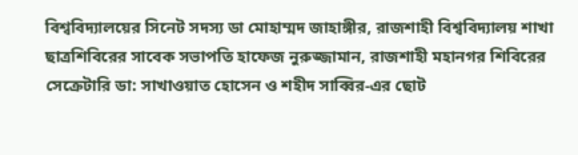বিশ্ববিদ্যালয়ের সিনেট সদস্য ডা মোহাম্মদ জাহাঙ্গীর, রাজশাহী বিশ্ববিদ্যালয় শাখা ছাত্রশিবিরের সাবেক সভাপতি হাফেজ নুরুজ্জামান, রাজশাহী মহানগর শিবিরের সেক্রেটারি ডা: সাখাওয়াত হোসেন ও শহীদ সাব্বির-এর ছোট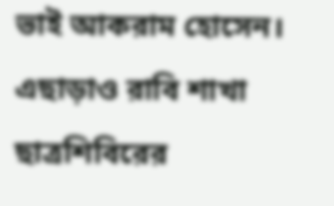ভাই আকরাম হোসেন। এছাড়াও রাবি শাখা ছাত্রশিবিরের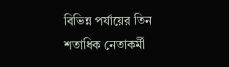বিভিন্ন পর্যায়ের তিন শতাধিক নেতাকর্মী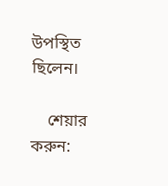উপস্থিত ছিলেন।

    শেয়ার করুন: